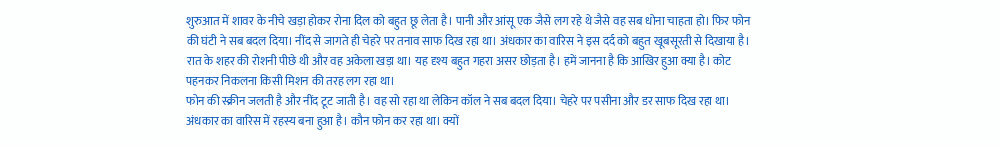शुरुआत में शावर के नीचे खड़ा होकर रोना दिल को बहुत छू लेता है। पानी और आंसू एक जैसे लग रहे थे जैसे वह सब धोना चाहता हो। फिर फोन की घंटी ने सब बदल दिया। नींद से जागते ही चेहरे पर तनाव साफ दिख रहा था। अंधकार का वारिस ने इस दर्द को बहुत खूबसूरती से दिखाया है। रात के शहर की रोशनी पीछे थी और वह अकेला खड़ा था। यह दृश्य बहुत गहरा असर छोड़ता है। हमें जानना है कि आखिर हुआ क्या है। कोट पहनकर निकलना किसी मिशन की तरह लग रहा था।
फोन की स्क्रीन जलती है और नींद टूट जाती है। वह सो रहा था लेकिन कॉल ने सब बदल दिया। चेहरे पर पसीना और डर साफ दिख रहा था। अंधकार का वारिस में रहस्य बना हुआ है। कौन फोन कर रहा था। क्यों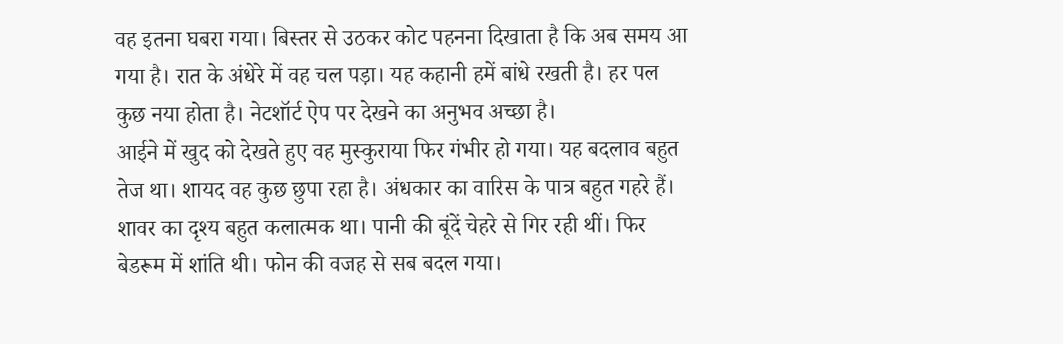वह इतना घबरा गया। बिस्तर से उठकर कोट पहनना दिखाता है कि अब समय आ गया है। रात के अंधेरे में वह चल पड़ा। यह कहानी हमें बांधे रखती है। हर पल कुछ नया होता है। नेटशॉर्ट ऐप पर देखने का अनुभव अच्छा है।
आईने में खुद को देखते हुए वह मुस्कुराया फिर गंभीर हो गया। यह बदलाव बहुत तेज था। शायद वह कुछ छुपा रहा है। अंधकार का वारिस के पात्र बहुत गहरे हैं। शावर का दृश्य बहुत कलात्मक था। पानी की बूंदें चेहरे से गिर रही थीं। फिर बेडरूम में शांति थी। फोन की वजह से सब बदल गया।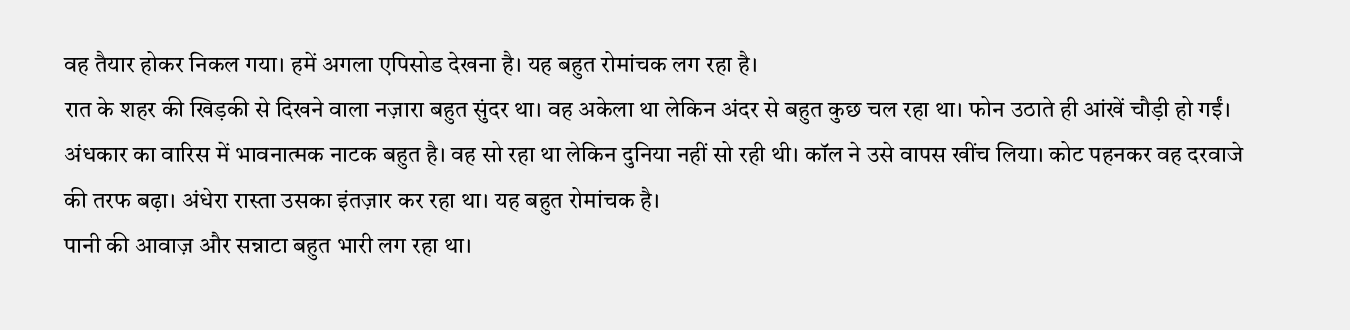वह तैयार होकर निकल गया। हमें अगला एपिसोड देखना है। यह बहुत रोमांचक लग रहा है।
रात के शहर की खिड़की से दिखने वाला नज़ारा बहुत सुंदर था। वह अकेला था लेकिन अंदर से बहुत कुछ चल रहा था। फोन उठाते ही आंखें चौड़ी हो गईं। अंधकार का वारिस में भावनात्मक नाटक बहुत है। वह सो रहा था लेकिन दुनिया नहीं सो रही थी। कॉल ने उसे वापस खींच लिया। कोट पहनकर वह दरवाजे की तरफ बढ़ा। अंधेरा रास्ता उसका इंतज़ार कर रहा था। यह बहुत रोमांचक है।
पानी की आवाज़ और सन्नाटा बहुत भारी लग रहा था।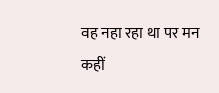वह नहा रहा था पर मन कहीं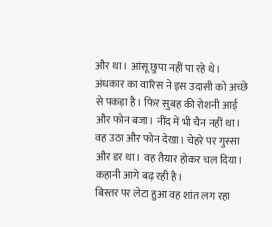और था। आंसू छुपा नहीं पा रहे थे। अंधकार का वारिस ने इस उदासी को अच्छे से पकड़ा है। फिर सुबह की रोशनी आई और फोन बजा। नींद में भी चैन नहीं था। वह उठा और फोन देखा। चेहरे पर गुस्सा और डर था। वह तैयार होकर चल दिया। कहानी आगे बढ़ रही है।
बिस्तर पर लेटा हुआ वह शांत लग रहा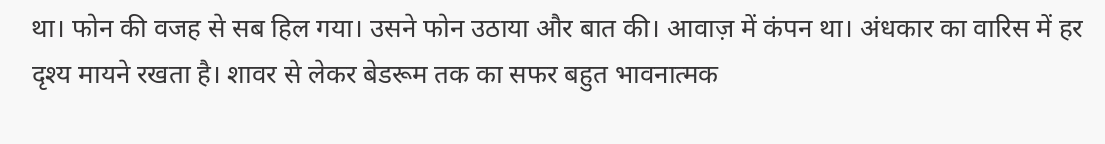था। फोन की वजह से सब हिल गया। उसने फोन उठाया और बात की। आवाज़ में कंपन था। अंधकार का वारिस में हर दृश्य मायने रखता है। शावर से लेकर बेडरूम तक का सफर बहुत भावनात्मक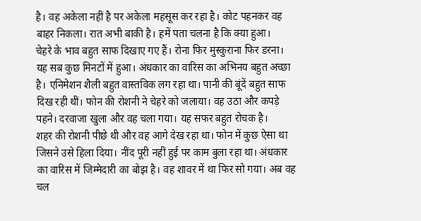है। वह अकेला नहीं है पर अकेला महसूस कर रहा है। कोट पहनकर वह बाहर निकला। रात अभी बाकी है। हमें पता चलना है कि क्या हुआ।
चेहरे के भाव बहुत साफ दिखाए गए हैं। रोना फिर मुस्कुराना फिर डरना। यह सब कुछ मिनटों में हुआ। अंधकार का वारिस का अभिनय बहुत अच्छा है। एनिमेशन शैली बहुत वास्तविक लग रहा था। पानी की बूंदें बहुत साफ दिख रही थीं। फोन की रोशनी ने चेहरे को जलाया। वह उठा और कपड़े पहने। दरवाजा खुला और वह चला गया। यह सफर बहुत रोचक है।
शहर की रोशनी पीछे थी और वह आगे देख रहा था। फोन में कुछ ऐसा था जिसने उसे हिला दिया। नींद पूरी नहीं हुई पर काम बुला रहा था। अंधकार का वारिस में जिम्मेदारी का बोझ है। वह शावर में था फिर सो गया। अब वह चल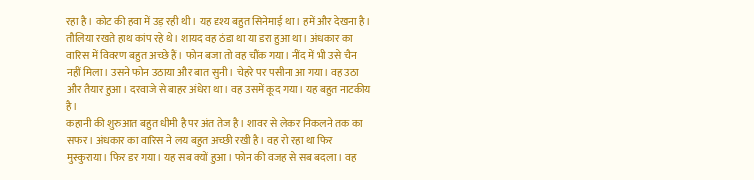रहा है। कोट की हवा में उड़ रही थी। यह दृश्य बहुत सिनेमाई था। हमें और देखना है।
तौलिया रखते हाथ कांप रहे थे। शायद वह ठंडा था या डरा हुआ था। अंधकार का वारिस में विवरण बहुत अच्छे हैं। फोन बजा तो वह चौंक गया। नींद में भी उसे चैन नहीं मिला। उसने फोन उठाया और बात सुनी। चेहरे पर पसीना आ गया। वह उठा और तैयार हुआ। दरवाजे से बाहर अंधेरा था। वह उसमें कूद गया। यह बहुत नाटकीय है।
कहानी की शुरुआत बहुत धीमी है पर अंत तेज है। शावर से लेकर निकलने तक का सफर। अंधकार का वारिस ने लय बहुत अच्छी रखी है। वह रो रहा था फिर मुस्कुराया। फिर डर गया। यह सब क्यों हुआ। फोन की वजह से सब बदला। वह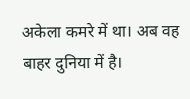अकेला कमरे में था। अब वह बाहर दुनिया में है।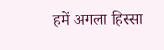हमें अगला हिस्सा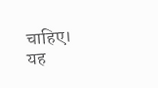चाहिए। यह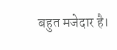बहुत मजेदार है।